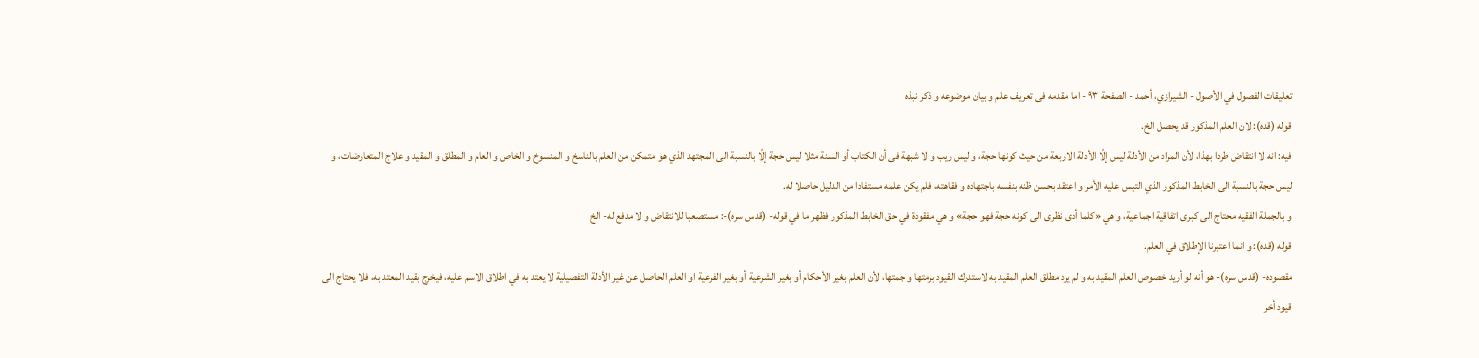تعليقات الفصول في الأصول - الشيرازي، أحمد - الصفحة ٩٣ - اما مقدمه فى تعريف علم و بيان موضوعه و ذكر نبذه
قوله (قده): لان العلم المذكور قد يحصل الخ.
فيه: انه لا انتقاض طردا بهذا، لأن المراد من الأدلة ليس إلّا الأدلة الاربعة من حيث كونها حجة، و ليس ريب و لا شبهة فى أن الكتاب أو السنة مثلا ليس حجة إلّا بالنسبة الى المجتهد الذي هو متمكن من العلم بالناسخ و المنسوخ و الخاص و العام و المطلق و المقيد و علاج المتعارضات، و ليس حجة بالنسبة الى الخابط المذكور الذي التبس عليه الأمر و اعتقد بحسن ظنه بنفسه باجتهاده و فقاهته، فلم يكن علمه مستفادا من الدليل حاصلا له.
و بالجملة الفقيه محتاج الى كبرى اتفاقية اجماعية، و هي «كلما أدى نظرى الى كونه حجة فهو حجة» و هي مفقودة في حق الخابط المذكور فظهر ما في قوله- (قدس سره)-: مستصعبا للانتقاض و لا مدفع له- الخ
قوله (قده): و انما اعتبرنا الإطلاق في العلم.
مقصوده- (قدس سره)- هو أنه لو أريد خصوص العلم المقيد به و لم يرد مطلق العلم المقيد به لاستدرك القيود برمتها و جمتها، لأن العلم بغير الأحكام أو بغير الشرعية أو بغير الفرعية او العلم الحاصل عن غير الأدلة التفصيلية لا يعتد به في اطلاق الاسم عليه، فيخرج بقيد المعتد به، فلا يحتاج الى قيود أخر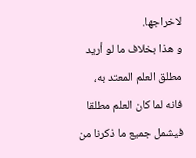لاخراجها.
و هذا بخلاف ما لو أريد مطلق العلم المعتد به، فانه لما كان العلم مطلقا فيشمل جميع ما ذكرنا من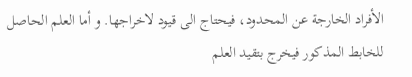الأفراد الخارجة عن المحدود، فيحتاج الى قيود لاخراجها. و أما العلم الحاصل للخابط المذكور فيخرج بتقيد العلم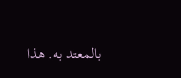بالمعتد به. هذا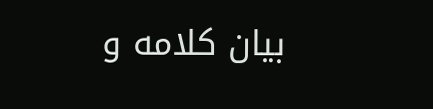بيان كلامه و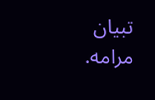تبيان مرامه.